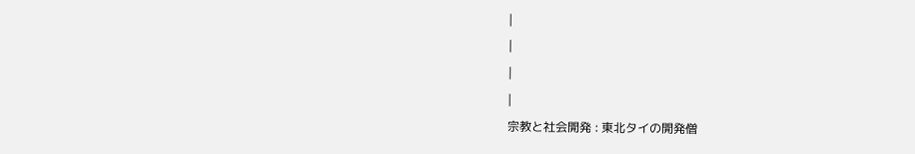|
|
|
|
宗教と社会開発 : 東北タイの開発僧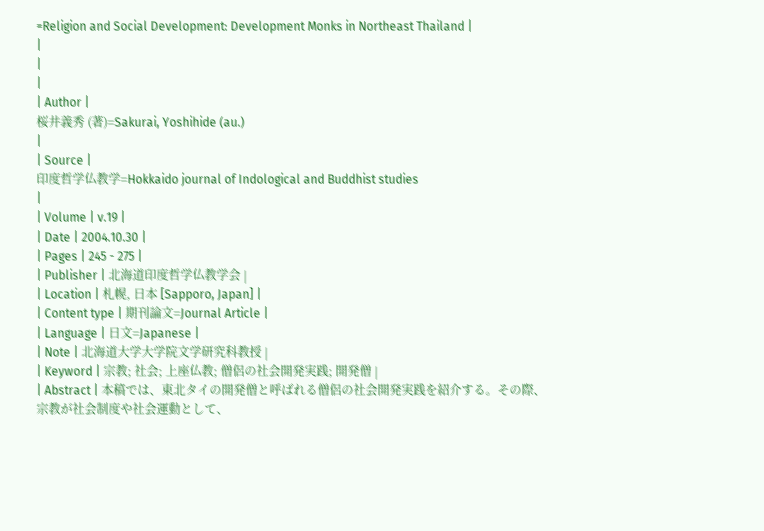=Religion and Social Development: Development Monks in Northeast Thailand |
|
|
|
| Author |
桜井義秀 (著)=Sakurai, Yoshihide (au.)
|
| Source |
印度哲学仏教学=Hokkaido journal of Indological and Buddhist studies
|
| Volume | v.19 |
| Date | 2004.10.30 |
| Pages | 245 - 275 |
| Publisher | 北海道印度哲学仏教学会 |
| Location | 札幌, 日本 [Sapporo, Japan] |
| Content type | 期刊論文=Journal Article |
| Language | 日文=Japanese |
| Note | 北海道大学大学院文学研究科教授 |
| Keyword | 宗教; 社会; 上座仏教; 僧侶の社会開発実践; 開発僧 |
| Abstract | 本稿では、東北タイの開発僧と呼ばれる僧侶の社会開発実践を紹介する。その際、宗教が社会制度や社会運動として、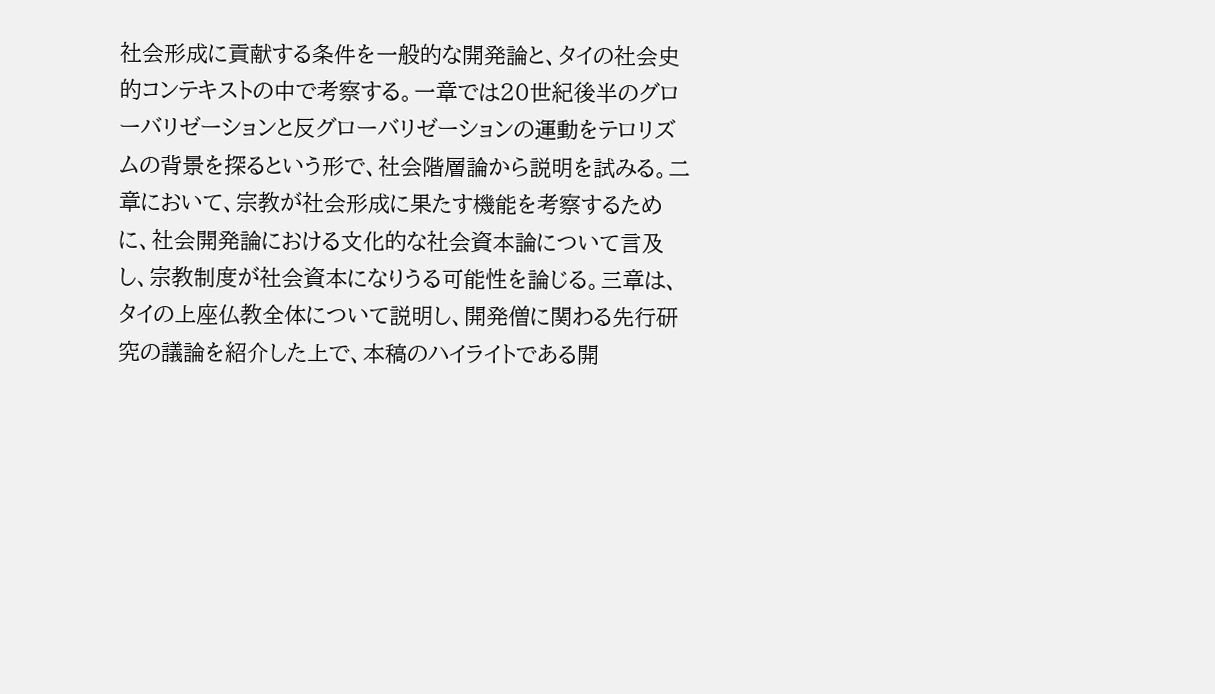社会形成に貢献する条件を一般的な開発論と、タイの社会史的コンテキストの中で考察する。一章では20世紀後半のグローバリゼーションと反グローバリゼーションの運動をテロリズムの背景を探るという形で、社会階層論から説明を試みる。二章において、宗教が社会形成に果たす機能を考察するために、社会開発論における文化的な社会資本論について言及し、宗教制度が社会資本になりうる可能性を論じる。三章は、タイの上座仏教全体について説明し、開発僧に関わる先行研究の議論を紹介した上で、本稿のハイライトである開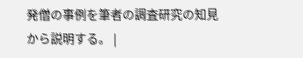発僧の事例を筆者の調査研究の知見から説明する。 |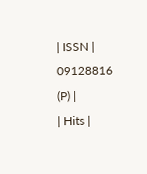| ISSN | 09128816 (P) |
| Hits |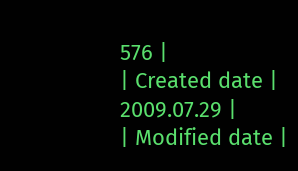576 |
| Created date | 2009.07.29 |
| Modified date |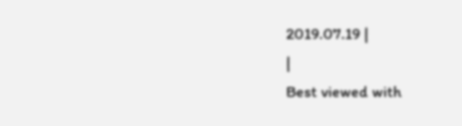2019.07.19 |
|
Best viewed with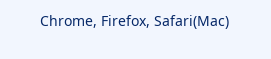Chrome, Firefox, Safari(Mac)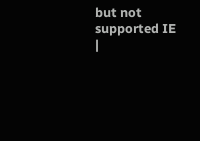but not supported IE
|